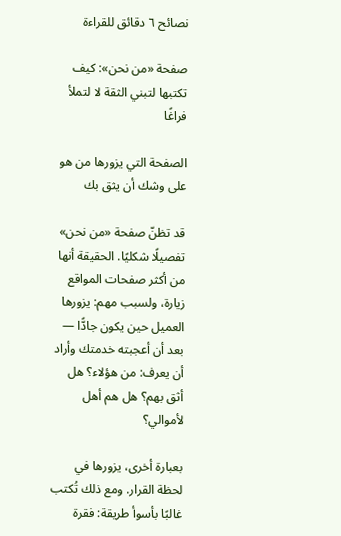نصائح ٦ دقائق للقراءة

صفحة «من نحن»: كيف تكتبها لتبني الثقة لا لتملأ فراغًا

الصفحة التي يزورها من هو على وشك أن يثق بك

قد تظنّ صفحة «من نحن» تفصيلًا شكليًا. الحقيقة أنها من أكثر صفحات المواقع زيارة، ولسبب مهم: يزورها العميل حين يكون جادًّا — بعد أن أعجبته خدمتك وأراد أن يعرف: من هؤلاء؟ هل أثق بهم؟ هل هم أهل لأموالي؟

بعبارة أخرى، يزورها في لحظة القرار. ومع ذلك تُكتب غالبًا بأسوأ طريقة: فقرة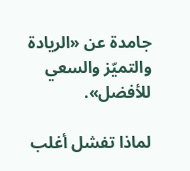جامدة عن «الريادة والتميّز والسعي للأفضل».

لماذا تفشل أغلب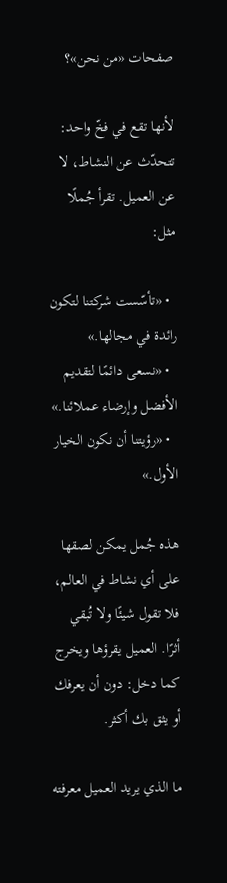صفحات «من نحن»؟

لأنها تقع في فخّ واحد: تتحدّث عن النشاط، لا عن العميل. تقرأ جُملًا مثل:

  • «تأسّست شركتنا لتكون رائدة في مجالها.»
  • «نسعى دائمًا لتقديم الأفضل وإرضاء عملائنا.»
  • «رؤيتنا أن نكون الخيار الأول.»

هذه جُمل يمكن لصقها على أي نشاط في العالم، فلا تقول شيئًا ولا تُبقي أثرًا. العميل يقرؤها ويخرج كما دخل: دون أن يعرفك أو يثق بك أكثر.

ما الذي يريد العميل معرفته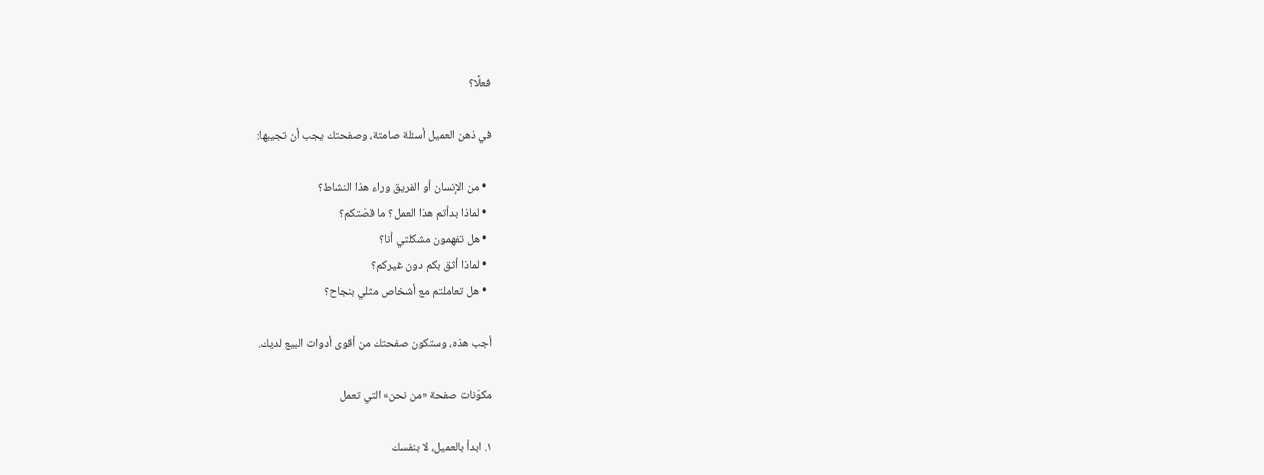فعلًا؟

في ذهن العميل أسئلة صامتة، وصفحتك يجب أن تجيبها:

  • من الإنسان أو الفريق وراء هذا النشاط؟
  • لماذا بدأتم هذا العمل؟ ما قصّتكم؟
  • هل تفهمون مشكلتي أنا؟
  • لماذا أثق بكم دون غيركم؟
  • هل تعاملتم مع أشخاص مثلي بنجاح؟

أجب هذه، وستكون صفحتك من أقوى أدوات البيع لديك.

مكوّنات صفحة «من نحن» التي تعمل

١. ابدأ بالعميل، لا بنفسك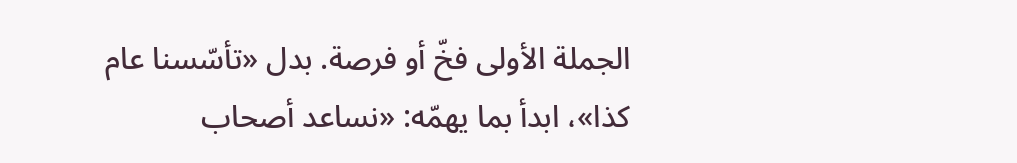الجملة الأولى فخّ أو فرصة. بدل «تأسّسنا عام كذا»، ابدأ بما يهمّه: «نساعد أصحاب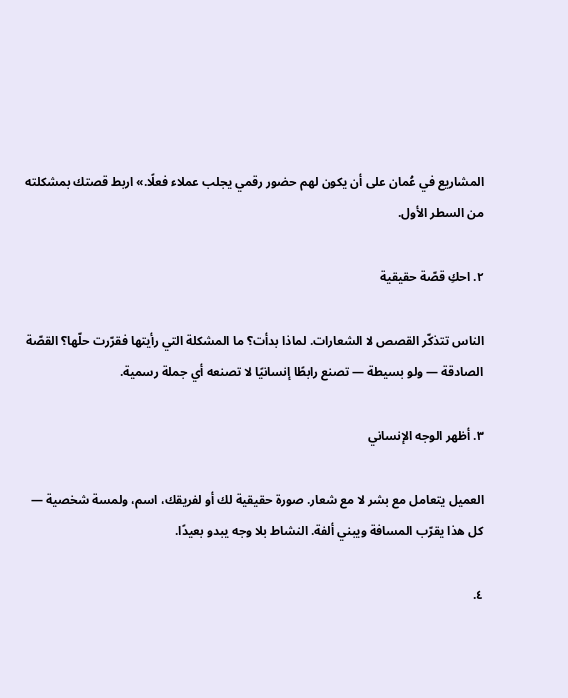المشاريع في عُمان على أن يكون لهم حضور رقمي يجلب عملاء فعلًا.» اربط قصتك بمشكلته من السطر الأول.

٢. احكِ قصّة حقيقية

الناس تتذكّر القصص لا الشعارات. لماذا بدأت؟ ما المشكلة التي رأيتها فقرّرت حلّها؟ القصّة الصادقة — ولو بسيطة — تصنع رابطًا إنسانيًا لا تصنعه أي جملة رسمية.

٣. أظهر الوجه الإنساني

العميل يتعامل مع بشر لا مع شعار. صورة حقيقية لك أو لفريقك، اسم، ولمسة شخصية — كل هذا يقرّب المسافة ويبني ألفة. النشاط بلا وجه يبدو بعيدًا.

٤.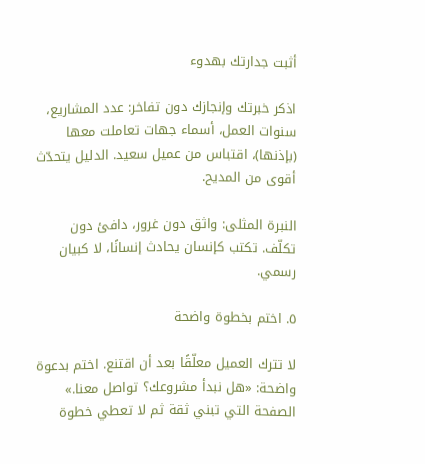أثبت جدارتك بهدوء

اذكر خبرتك وإنجازك دون تفاخر: عدد المشاريع، سنوات العمل، أسماء جهات تعاملت معها (بإذنها)، اقتباس من عميل سعيد. الدليل يتحدّث أقوى من المديح.

النبرة المثلى: واثق دون غرور، دافئ دون تكلّف. تكتب كإنسان يحادث إنسانًا، لا كبيان رسمي.

٥. اختم بخطوة واضحة

لا تترك العميل معلّقًا بعد أن اقتنع. اختم بدعوة واضحة: «هل نبدأ مشروعك؟ تواصل معنا.» الصفحة التي تبني ثقة ثم لا تعطي خطوة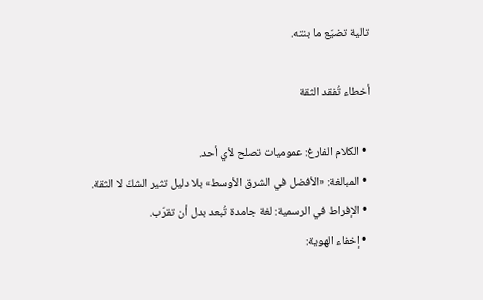تالية تضيّع ما بنته.

أخطاء تُفقد الثقة

  • الكلام الفارغ: عموميات تصلح لأي أحد.
  • المبالغة: «الأفضل في الشرق الأوسط» بلا دليل تثير الشكّ لا الثقة.
  • الإفراط في الرسمية: لغة جامدة تُبعد بدل أن تقرّب.
  • إخفاء الهوية: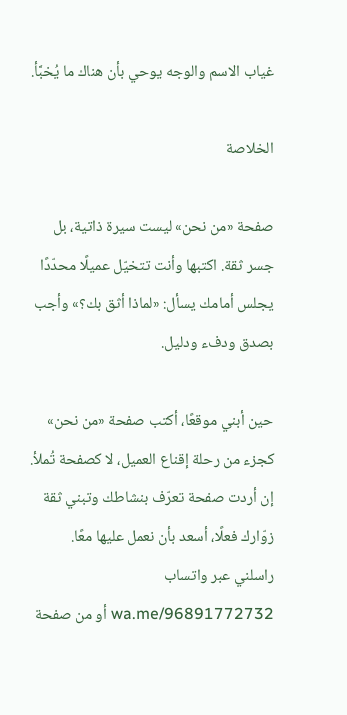غياب الاسم والوجه يوحي بأن هناك ما يُخبَّأ.

الخلاصة

صفحة «من نحن» ليست سيرة ذاتية، بل جسر ثقة. اكتبها وأنت تتخيّل عميلًا محدّدًا يجلس أمامك يسأل: «لماذا أثق بك؟» وأجب بصدق ودفء ودليل.

حين أبني موقعًا، أكتب صفحة «من نحن» كجزء من رحلة إقناع العميل، لا كصفحة تُملأ. إن أردت صفحة تعرّف بنشاطك وتبني ثقة زوّارك فعلًا، أسعد بأن نعمل عليها معًا. راسلني عبر واتساب wa.me/96891772732 أو من صفحة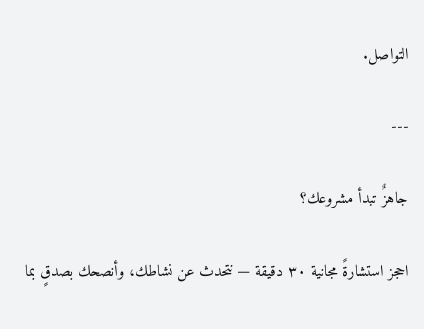التواصل.

---

جاهزٌ تبدأ مشروعك؟

احجز استشارةً مجانية ٣٠ دقيقة — نتحدث عن نشاطك، وأنصحك بصدقٍ بما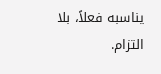يناسبه فعلاً، بلا التزام.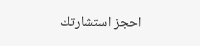احجز استشارتك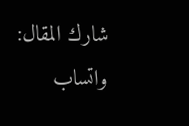شارك المقال: واتساب